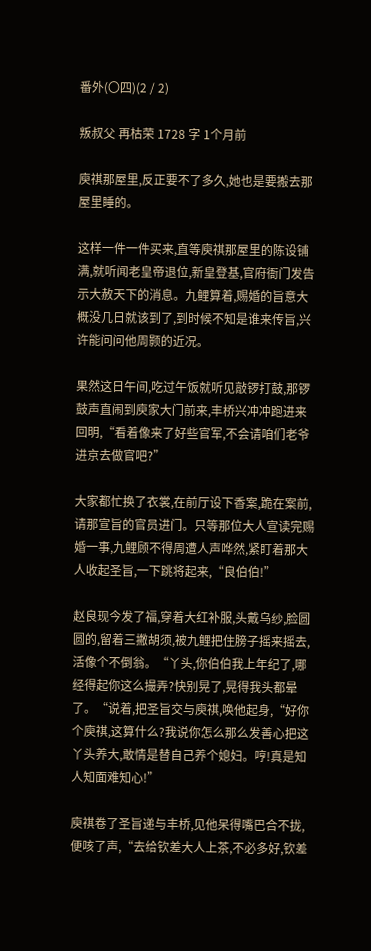番外(〇四)(2 / 2)

叛叔父 再枯荣 1728 字 1个月前

庾祺那屋里,反正要不了多久,她也是要搬去那屋里睡的。

这样一件一件买来,直等庾祺那屋里的陈设铺满,就听闻老皇帝退位,新皇登基,官府衙门发告示大赦天下的消息。九鲤算着,赐婚的旨意大概没几日就该到了,到时候不知是谁来传旨,兴许能问问他周颢的近况。

果然这日午间,吃过午饭就听见敲锣打鼓,那锣鼓声直闹到庾家大门前来,丰桥兴冲冲跑进来回明,“看着像来了好些官军,不会请咱们老爷进京去做官吧?”

大家都忙换了衣裳,在前厅设下香案,跪在案前,请那宣旨的官员进门。只等那位大人宣读完赐婚一事,九鲤顾不得周遭人声哗然,紧盯着那大人收起圣旨,一下跳将起来,“良伯伯!”

赵良现今发了福,穿着大红补服,头戴乌纱,脸圆圆的,留着三撇胡须,被九鲤把住膀子摇来摇去,活像个不倒翁。“丫头,你伯伯我上年纪了,哪经得起你这么撮弄?快别晃了,晃得我头都晕了。“说着,把圣旨交与庾祺,唤他起身,“好你个庾祺,这算什么?我说你怎么那么发善心把这丫头养大,敢情是替自己养个媳妇。哼!真是知人知面难知心!”

庾祺卷了圣旨递与丰桥,见他呆得嘴巴合不拢,便咳了声,“去给钦差大人上茶,不必多好,钦差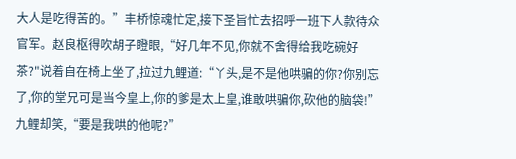大人是吃得苦的。”丰桥惊魂忙定,接下圣旨忙去招呼一班下人款待众官军。赵良枢得吹胡子瞪眼,“好几年不见,你就不舍得给我吃碗好茶?"说着自在椅上坐了,拉过九鲤道:“丫头,是不是他哄骗的你?你别忘了,你的堂兄可是当今皇上,你的爹是太上皇,谁敢哄骗你,砍他的脑袋!”九鲤却笑,“要是我哄的他呢?”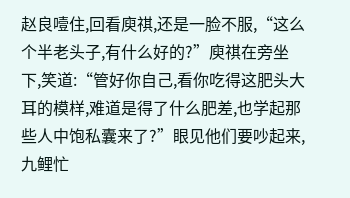赵良噎住,回看庾祺,还是一脸不服,“这么个半老头子,有什么好的?”庾祺在旁坐下,笑道:“管好你自己,看你吃得这肥头大耳的模样,难道是得了什么肥差,也学起那些人中饱私囊来了?”眼见他们要吵起来,九鲤忙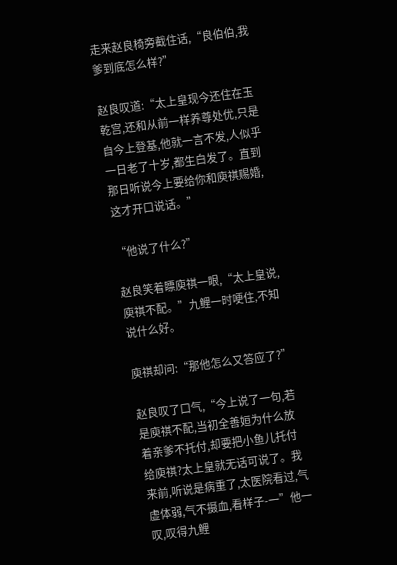走来赵良椅旁截住话,“良伯伯,我爹到底怎么样?”

赵良叹道:“太上皇现今还住在玉乾宫,还和从前一样养尊处优,只是自今上登基,他就一言不发,人似乎一日老了十岁,都生白发了。直到那日听说今上要给你和庾祺赐婚,这才开口说话。”

“他说了什么?”

赵良笑着瞟庾祺一眼,“太上皇说,庾祺不配。”九鲤一时哽住,不知说什么好。

庾祺却问:“那他怎么又答应了?”

赵良叹了口气,“今上说了一句,若是庾祺不配,当初全善姮为什么放着亲爹不托付,却要把小鱼儿托付给庾祺?太上皇就无话可说了。我来前,听说是病重了,太医院看过,气虚体弱,气不摄血,看样子-一”他一叹,叹得九鲤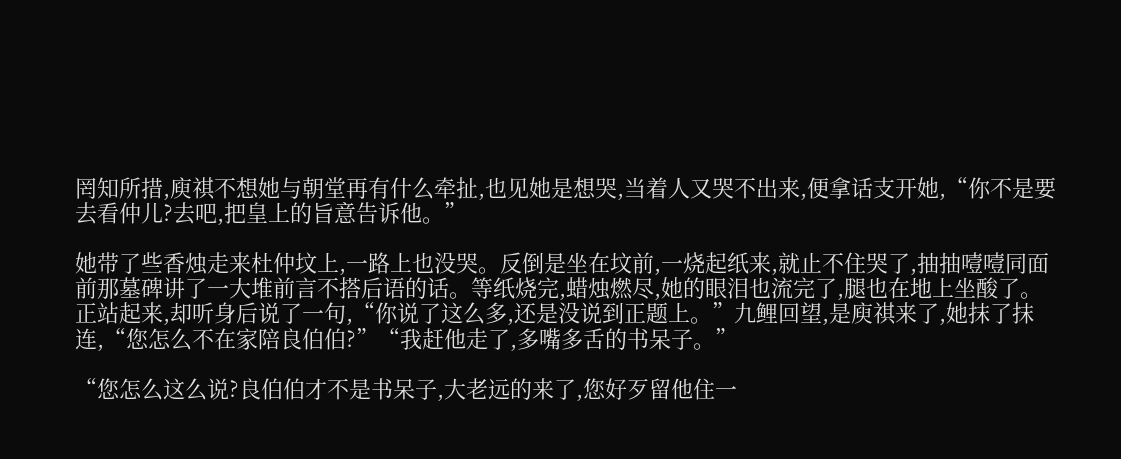罔知所措,庾祺不想她与朝堂再有什么牵扯,也见她是想哭,当着人又哭不出来,便拿话支开她,“你不是要去看仲儿?去吧,把皇上的旨意告诉他。”

她带了些香烛走来杜仲坟上,一路上也没哭。反倒是坐在坟前,一烧起纸来,就止不住哭了,抽抽噎噎同面前那墓碑讲了一大堆前言不搭后语的话。等纸烧完,蜡烛燃尽,她的眼泪也流完了,腿也在地上坐酸了。正站起来,却听身后说了一句,“你说了这么多,还是没说到正题上。”九鲤回望,是庾祺来了,她抹了抹连,“您怎么不在家陪良伯伯?”“我赶他走了,多嘴多舌的书呆子。”

“您怎么这么说?良伯伯才不是书呆子,大老远的来了,您好歹留他住一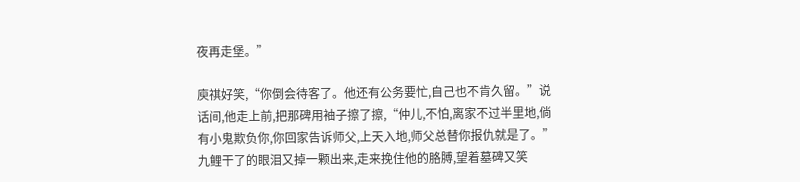夜再走堡。”

庾祺好笑,“你倒会待客了。他还有公务要忙,自己也不肯久留。”说话间,他走上前,把那碑用袖子擦了擦,“仲儿,不怕,离家不过半里地,倘有小鬼欺负你,你回家告诉师父,上天入地,师父总替你报仇就是了。”九鲤干了的眼泪又掉一颗出来,走来挽住他的胳膊,望着墓碑又笑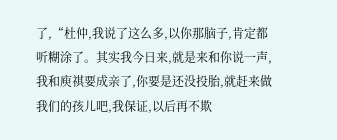了,“杜仲,我说了这么多,以你那脑子,肯定都听糊涂了。其实我今日来,就是来和你说一声,我和庾祺要成亲了,你要是还没投胎,就赶来做我们的孩儿吧,我保证,以后再不欺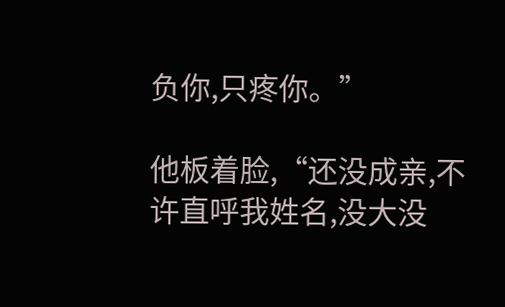负你,只疼你。”

他板着脸,“还没成亲,不许直呼我姓名,没大没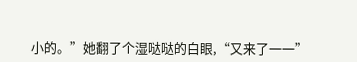小的。”她翻了个湿哒哒的白眼,“又来了一一”